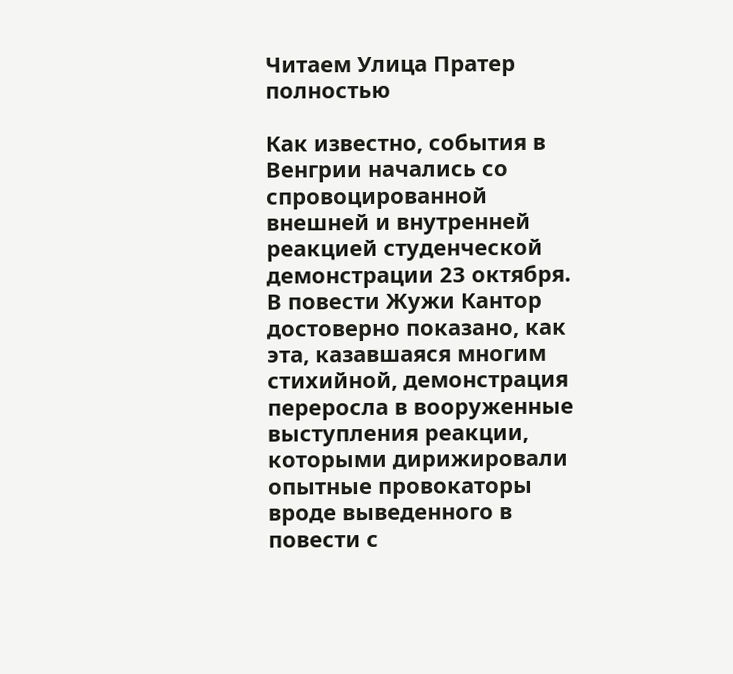Читаем Улица Пратер полностью

Как известно, события в Венгрии начались со спровоцированной внешней и внутренней реакцией студенческой демонстрации 23 октября. В повести Жужи Кантор достоверно показано, как эта, казавшаяся многим стихийной, демонстрация переросла в вооруженные выступления реакции, которыми дирижировали опытные провокаторы вроде выведенного в повести с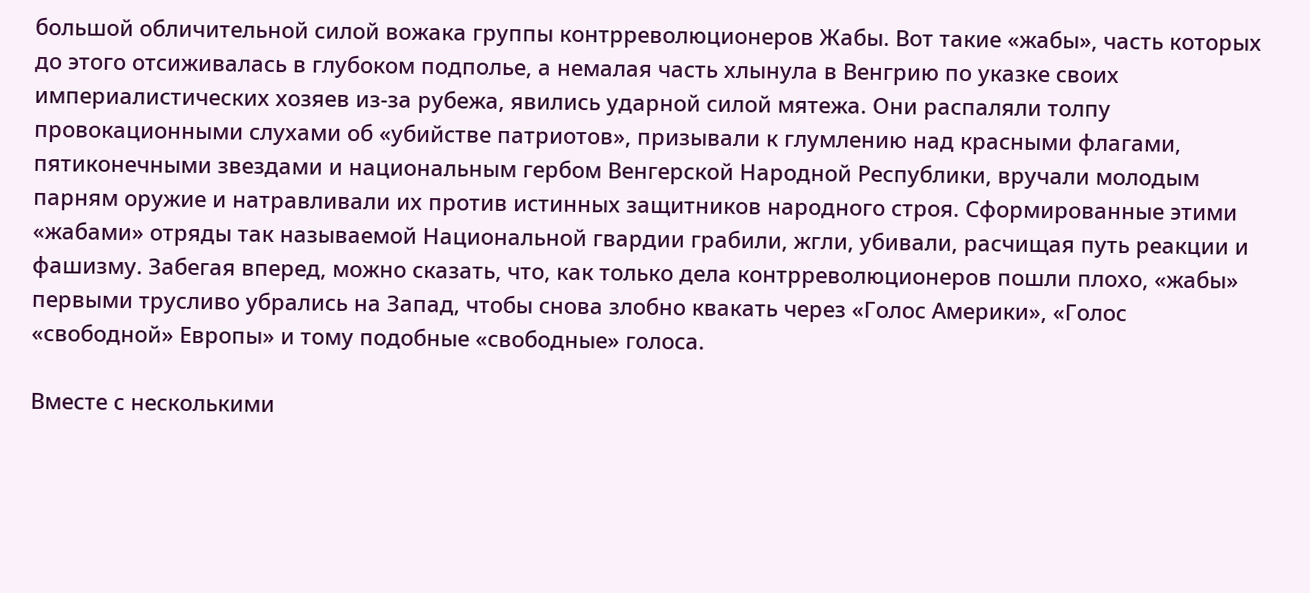большой обличительной силой вожака группы контрреволюционеров Жабы. Вот такие «жабы», часть которых до этого отсиживалась в глубоком подполье, а немалая часть хлынула в Венгрию по указке своих империалистических хозяев из-за рубежа, явились ударной силой мятежа. Они распаляли толпу провокационными слухами об «убийстве патриотов», призывали к глумлению над красными флагами, пятиконечными звездами и национальным гербом Венгерской Народной Республики, вручали молодым парням оружие и натравливали их против истинных защитников народного строя. Сформированные этими «жабами» отряды так называемой Национальной гвардии грабили, жгли, убивали, расчищая путь реакции и фашизму. Забегая вперед, можно сказать, что, как только дела контрреволюционеров пошли плохо, «жабы» первыми трусливо убрались на Запад, чтобы снова злобно квакать через «Голос Америки», «Голос «свободной» Европы» и тому подобные «свободные» голоса.

Вместе с несколькими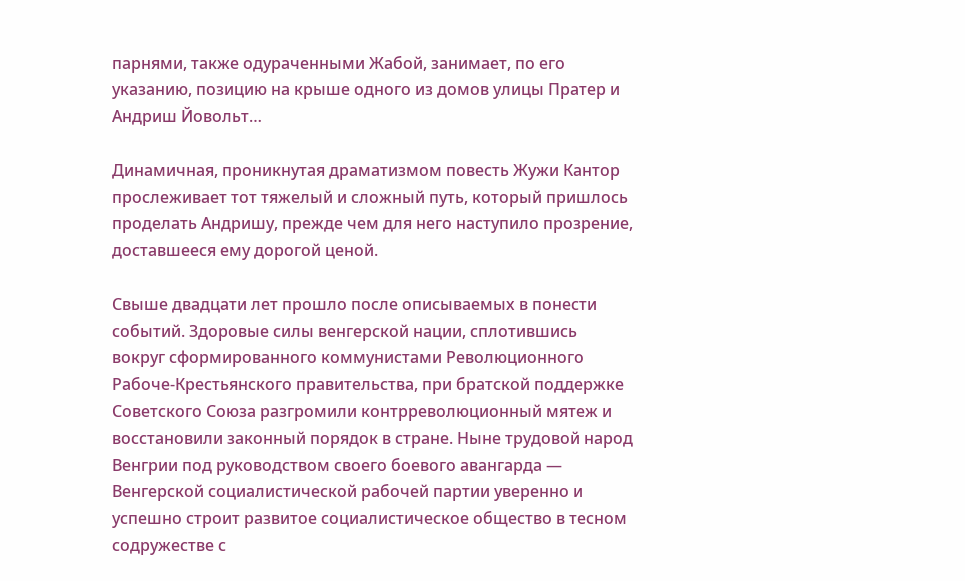парнями, также одураченными Жабой, занимает, по его указанию, позицию на крыше одного из домов улицы Пратер и Андриш Йовольт…

Динамичная, проникнутая драматизмом повесть Жужи Кантор прослеживает тот тяжелый и сложный путь, который пришлось проделать Андришу, прежде чем для него наступило прозрение, доставшееся ему дорогой ценой.

Свыше двадцати лет прошло после описываемых в понести событий. Здоровые силы венгерской нации, сплотившись вокруг сформированного коммунистами Революционного Рабоче-Крестьянского правительства, при братской поддержке Советского Союза разгромили контрреволюционный мятеж и восстановили законный порядок в стране. Ныне трудовой народ Венгрии под руководством своего боевого авангарда — Венгерской социалистической рабочей партии уверенно и успешно строит развитое социалистическое общество в тесном содружестве с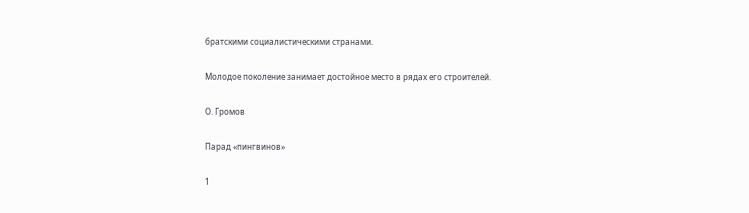братскими социалистическими странами.

Молодое поколение занимает достойное место в рядах его строителей.

О. Громов

Парад «пингвинов»

1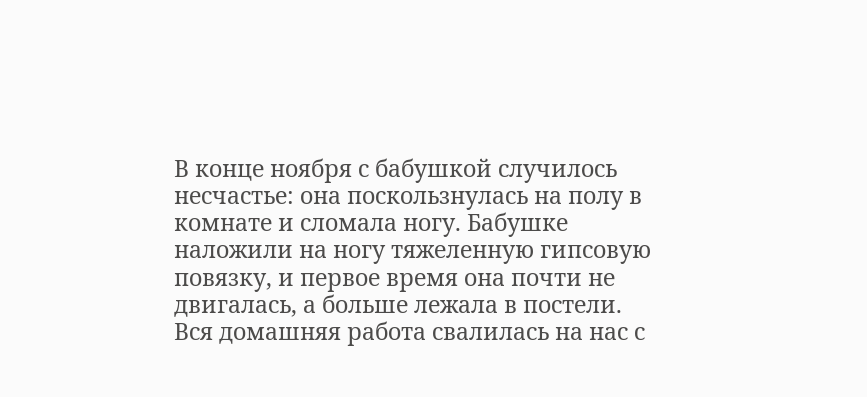В конце ноября с бабушкой случилось несчастье: она поскользнулась на полу в комнате и сломала ногу. Бабушке наложили на ногу тяжеленную гипсовую повязку, и первое время она почти не двигалась, а больше лежала в постели. Вся домашняя работа свалилась на нас с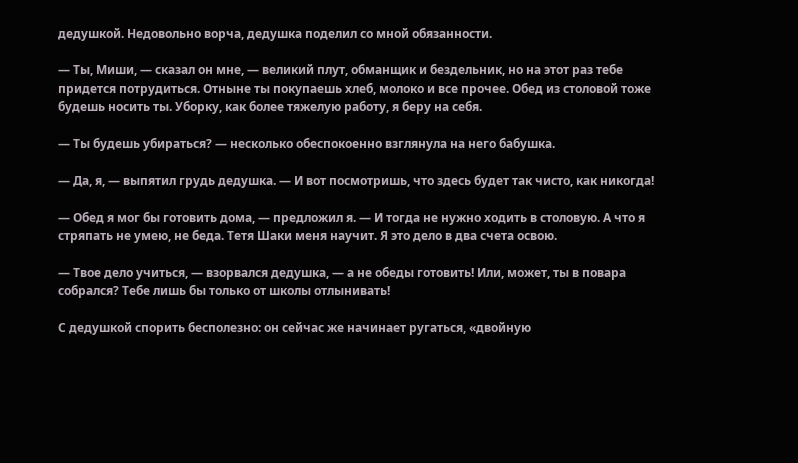дедушкой. Недовольно ворча, дедушка поделил со мной обязанности.

— Ты, Миши, — сказал он мне, — великий плут, обманщик и бездельник, но на этот раз тебе придется потрудиться. Отныне ты покупаешь хлеб, молоко и все прочее. Обед из столовой тоже будешь носить ты. Уборку, как более тяжелую работу, я беру на себя.

— Ты будешь убираться? — несколько обеспокоенно взглянула на него бабушка.

— Да, я, — выпятил грудь дедушка. — И вот посмотришь, что здесь будет так чисто, как никогда!

— Обед я мог бы готовить дома, — предложил я. — И тогда не нужно ходить в столовую. А что я стряпать не умею, не беда. Тетя Шаки меня научит. Я это дело в два счета освою.

— Твое дело учиться, — взорвался дедушка, — а не обеды готовить! Или, может, ты в повара собрался? Тебе лишь бы только от школы отлынивать!

С дедушкой спорить бесполезно: он сейчас же начинает ругаться, «двойную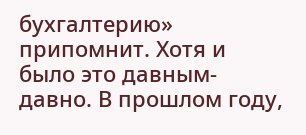бухгалтерию» припомнит. Хотя и было это давным-давно. В прошлом году,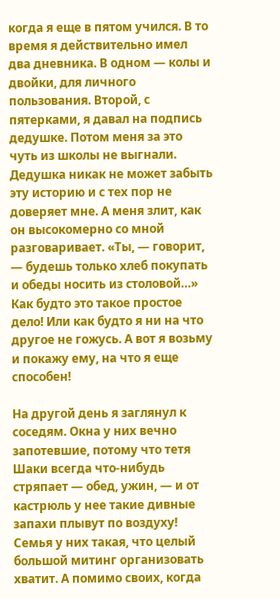когда я еще в пятом учился. В то время я действительно имел два дневника. В одном — колы и двойки, для личного пользования. Второй, с пятерками, я давал на подпись дедушке. Потом меня за это чуть из школы не выгнали. Дедушка никак не может забыть эту историю и с тех пор не доверяет мне. А меня злит, как он высокомерно со мной разговаривает. «Ты, — говорит, — будешь только хлеб покупать и обеды носить из столовой…» Как будто это такое простое дело! Или как будто я ни на что другое не гожусь. А вот я возьму и покажу ему, на что я еще способен!

На другой день я заглянул к соседям. Окна у них вечно запотевшие, потому что тетя Шаки всегда что-нибудь стряпает — обед, ужин, — и от кастрюль у нее такие дивные запахи плывут по воздуху! Семья у них такая, что целый большой митинг организовать хватит. А помимо своих, когда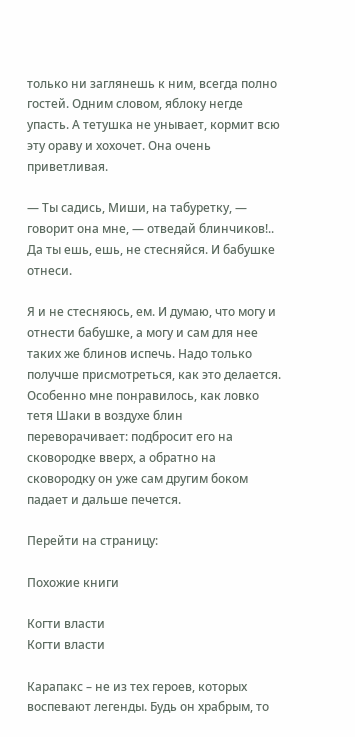только ни заглянешь к ним, всегда полно гостей. Одним словом, яблоку негде упасть. А тетушка не унывает, кормит всю эту ораву и хохочет. Она очень приветливая.

— Ты садись, Миши, на табуретку, — говорит она мне, — отведай блинчиков!.. Да ты ешь, ешь, не стесняйся. И бабушке отнеси.

Я и не стесняюсь, ем. И думаю, что могу и отнести бабушке, а могу и сам для нее таких же блинов испечь. Надо только получше присмотреться, как это делается. Особенно мне понравилось, как ловко тетя Шаки в воздухе блин переворачивает: подбросит его на сковородке вверх, а обратно на сковородку он уже сам другим боком падает и дальше печется.

Перейти на страницу:

Похожие книги

Когти власти
Когти власти

Карапакс – не из тех героев, которых воспевают легенды. Будь он храбрым, то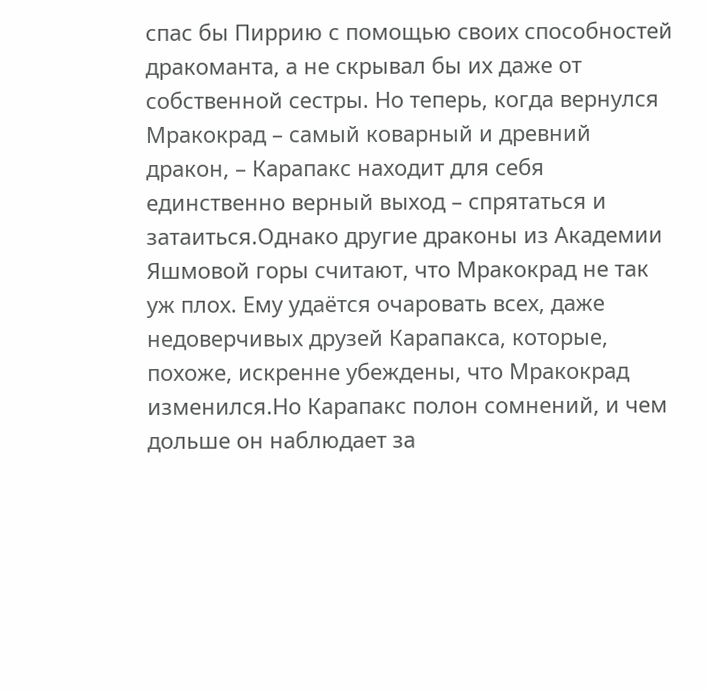спас бы Пиррию с помощью своих способностей дракоманта, а не скрывал бы их даже от собственной сестры. Но теперь, когда вернулся Мракокрад – самый коварный и древний дракон, – Карапакс находит для себя единственно верный выход – спрятаться и затаиться.Однако другие драконы из Академии Яшмовой горы считают, что Мракокрад не так уж плох. Ему удаётся очаровать всех, даже недоверчивых друзей Карапакса, которые, похоже, искренне убеждены, что Мракокрад изменился.Но Карапакс полон сомнений, и чем дольше он наблюдает за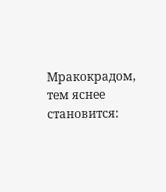Мракокрадом, тем яснее становится: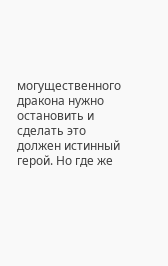могущественного дракона нужно остановить и сделать это должен истинный герой. Но где же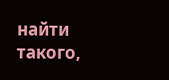найти такого,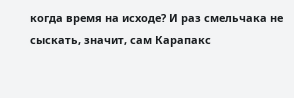когда время на исходе? И раз смельчака не сыскать, значит, сам Карапакс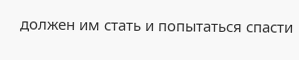должен им стать и попытаться спасти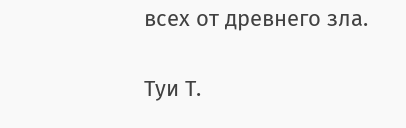всех от древнего зла.

Туи Т.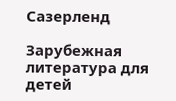Сазерленд

Зарубежная литература для детей